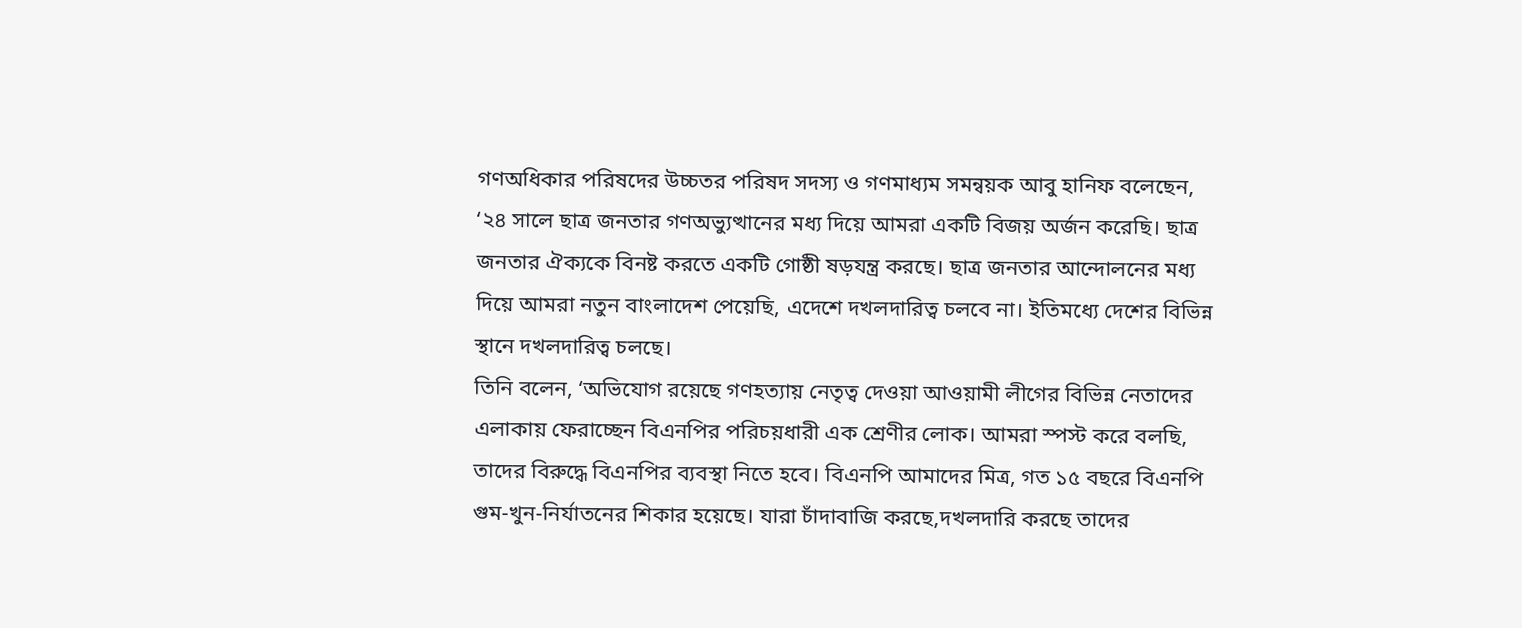গণঅধিকার পরিষদের উচ্চতর পরিষদ সদস্য ও গণমাধ্যম সমন্বয়ক আবু হানিফ বলেছেন, ‘২৪ সালে ছাত্র জনতার গণঅভ্যুত্থানের মধ্য দিয়ে আমরা একটি বিজয় অর্জন করেছি। ছাত্র জনতার ঐক্যকে বিনষ্ট করতে একটি গোষ্ঠী ষড়যন্ত্র করছে। ছাত্র জনতার আন্দোলনের মধ্য দিয়ে আমরা নতুন বাংলাদেশ পেয়েছি, এদেশে দখলদারিত্ব চলবে না। ইতিমধ্যে দেশের বিভিন্ন স্থানে দখলদারিত্ব চলছে।
তিনি বলেন, ‘অভিযোগ রয়েছে গণহত্যায় নেতৃত্ব দেওয়া আওয়ামী লীগের বিভিন্ন নেতাদের এলাকায় ফেরাচ্ছেন বিএনপির পরিচয়ধারী এক শ্রেণীর লোক। আমরা স্পস্ট করে বলছি, তাদের বিরুদ্ধে বিএনপির ব্যবস্থা নিতে হবে। বিএনপি আমাদের মিত্র, গত ১৫ বছরে বিএনপি গুম-খুন-নির্যাতনের শিকার হয়েছে। যারা চাঁদাবাজি করছে,দখলদারি করছে তাদের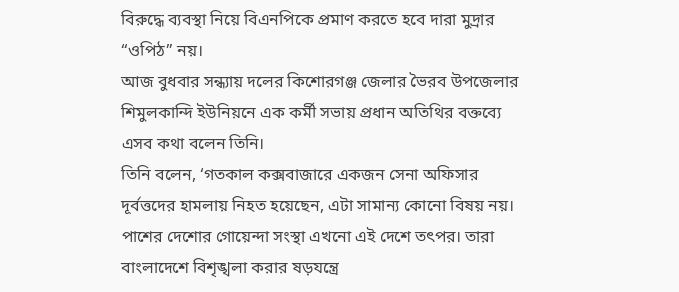বিরুদ্ধে ব্যবস্থা নিয়ে বিএনপিকে প্রমাণ করতে হবে দারা মুদ্রার “ওপিঠ” নয়।
আজ বুধবার সন্ধ্যায় দলের কিশোরগঞ্জ জেলার ভৈরব উপজেলার শিমুলকান্দি ইউনিয়নে এক কর্মী সভায় প্রধান অতিথির বক্তব্যে এসব কথা বলেন তিনি।
তিনি বলেন, ‘গতকাল কক্সবাজারে একজন সেনা অফিসার দূর্বত্তদের হামলায় নিহত হয়েছেন, এটা সামান্য কোনো বিষয় নয়। পাশের দেশোর গোয়েন্দা সংস্থা এখনো এই দেশে তৎপর। তারা বাংলাদেশে বিশৃঙ্খলা করার ষড়যন্ত্রে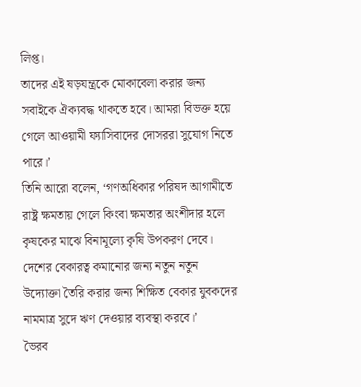লিপ্ত।
তাদের এই ষড়যন্ত্রকে মোকাবেলা করার জন্য সবাইকে ঐক্যবদ্ধ থাকতে হবে। আমরা বিভক্ত হয়ে গেলে আওয়ামী ফ্যাসিবাদের দোসররা সুযোগ নিতে পারে।’
তিনি আরো বলেন, ‘গণঅধিকার পরিষদ আগামীতে রাষ্ট্র ক্ষমতায় গেলে কিংবা ক্ষমতার অংশীদার হলে কৃষকের মাঝে বিনামূল্যে কৃষি উপকরণ দেবে। দেশের বেকারত্ব কমানোর জন্য নতুন নতুন উদ্যোক্তা তৈরি করার জন্য শিক্ষিত বেকার যুবকদের নামমাত্র সুদে ঋণ দেওয়ার ব্যবস্থা করবে।’
ভৈরব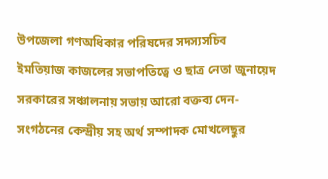উপজেলা গণঅধিকার পরিষদের সদস্যসচিব ইমতিয়াজ কাজলের সভাপতিত্বে ও ছাত্র নেতা জুনায়েদ সরকারের সঞ্চালনায় সভায় আরো বক্তব্য দেন-সংগঠনের কেন্দ্রীয় সহ অর্থ সম্পাদক মোখলেছুর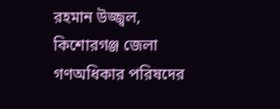রহমান উজ্জ্বল, কিশোরগঞ্জ জেলা গণঅধিকার পরিষদের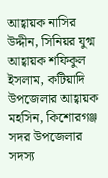আহ্বায়ক নাসির উদ্দীন, সিনিয়র যুগ্ম আহ্বায়ক শফিকুল ইসলাম, কটিয়াদি উপজেলার আহ্বায়ক মহসিন, কিশোরগঞ্জ সদর উপজেলার সদস্য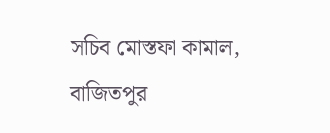সচিব মোস্তফা কামাল, বাজিতপুর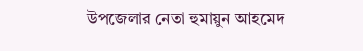উপজেলার নেতা হুমায়ুন আহমেদ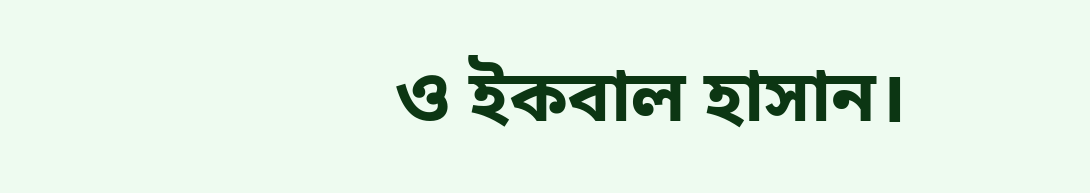ও ইকবাল হাসান।